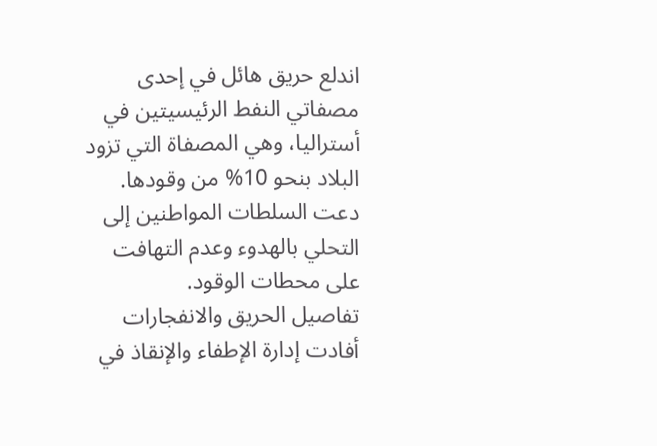اندلع حريق هائل في إحدى مصفاتي النفط الرئيسيتين في أستراليا، وهي المصفاة التي تزود البلاد بنحو 10% من وقودها. دعت السلطات المواطنين إلى التحلي بالهدوء وعدم التهافت على محطات الوقود.
تفاصيل الحريق والانفجارات
أفادت إدارة الإطفاء والإنقاذ في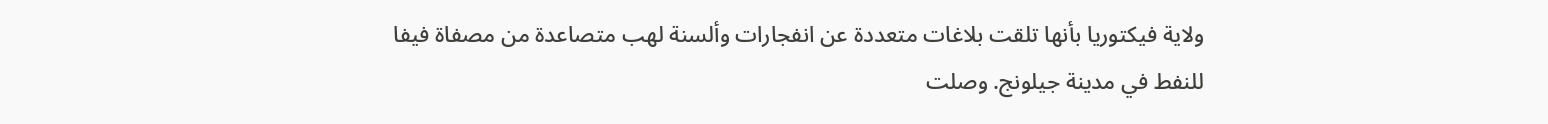ولاية فيكتوريا بأنها تلقت بلاغات متعددة عن انفجارات وألسنة لهب متصاعدة من مصفاة فيفا للنفط في مدينة جيلونج. وصلت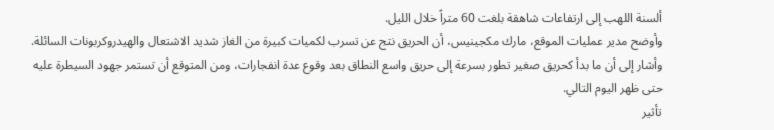ألسنة اللهب إلى ارتفاعات شاهقة بلغت 60 متراً خلال الليل.
وأوضح مدير عمليات الموقع، مارك مكجينيس، أن الحريق نتج عن تسرب لكميات كبيرة من الغاز شديد الاشتعال والهيدروكربونات السائلة. وأشار إلى أن ما بدأ كحريق صغير تطور بسرعة إلى حريق واسع النطاق بعد وقوع عدة انفجارات، ومن المتوقع أن تستمر جهود السيطرة عليه حتى ظهر اليوم التالي.
تأثير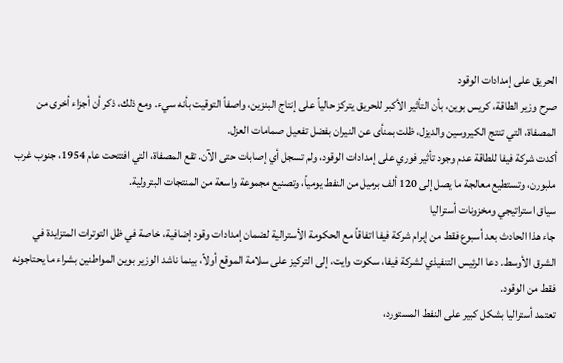الحريق على إمدادات الوقود
صرح وزير الطاقة، كريس بوين، بأن التأثير الأكبر للحريق يتركز حالياً على إنتاج البنزين، واصفاً التوقيت بأنه سيء. ومع ذلك، ذكر أن أجزاء أخرى من المصفاة، التي تنتج الكيروسين والديزل، ظلت بمنأى عن النيران بفضل تفعيل صمامات العزل.
أكدت شركة فيفا للطاقة عدم وجود تأثير فوري على إمدادات الوقود، ولم تسجل أي إصابات حتى الآن. تقع المصفاة، التي افتتحت عام 1954، جنوب غرب ملبورن، وتستطيع معالجة ما يصل إلى 120 ألف برميل من النفط يومياً، وتصنيع مجموعة واسعة من المنتجات البترولية.
سياق استراتيجي ومخزونات أستراليا
جاء هذا الحادث بعد أسبوع فقط من إبرام شركة فيفا اتفاقاً مع الحكومة الأسترالية لضمان إمدادات وقود إضافية، خاصة في ظل التوترات المتزايدة في الشرق الأوسط. دعا الرئيس التنفيذي لشركة فيفا، سكوت وايت، إلى التركيز على سلامة الموقع أولاً، بينما ناشد الوزير بوين المواطنين بشراء ما يحتاجونه فقط من الوقود.
تعتمد أستراليا بشكل كبير على النفط المستورد،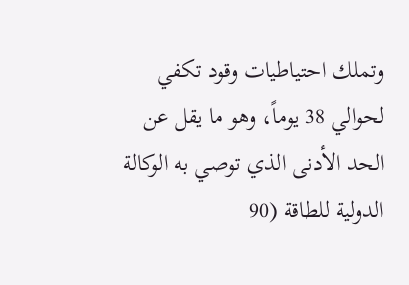وتملك احتياطيات وقود تكفي لحوالي 38 يوماً، وهو ما يقل عن الحد الأدنى الذي توصي به الوكالة الدولية للطاقة (90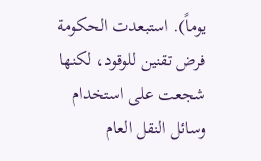يوماً). استبعدت الحكومة فرض تقنين للوقود، لكنها شجعت على استخدام وسائل النقل العام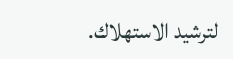لترشيد الاستهلاك.